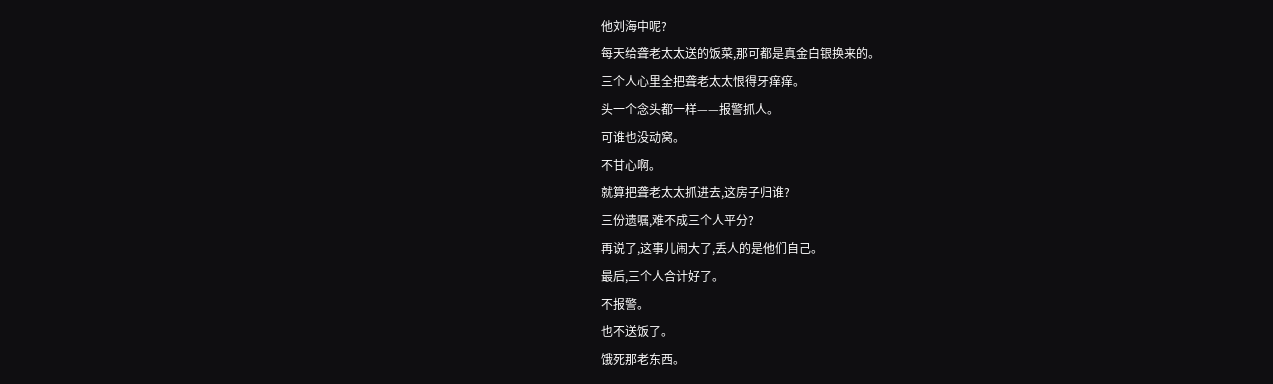他刘海中呢?
每天给聋老太太送的饭菜,那可都是真金白银换来的。
三个人心里全把聋老太太恨得牙痒痒。
头一个念头都一样——报警抓人。
可谁也没动窝。
不甘心啊。
就算把聋老太太抓进去,这房子归谁?
三份遗嘱,难不成三个人平分?
再说了,这事儿闹大了,丢人的是他们自己。
最后,三个人合计好了。
不报警。
也不送饭了。
饿死那老东西。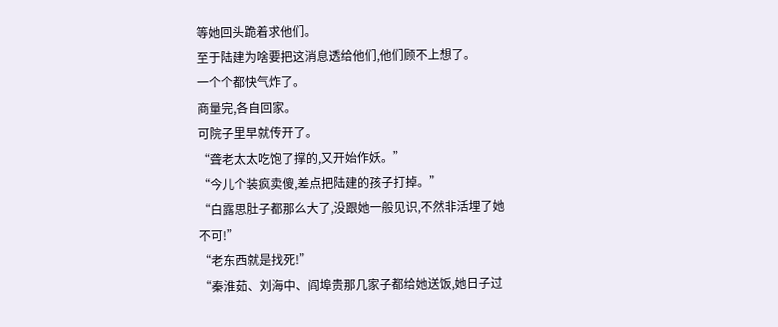等她回头跪着求他们。
至于陆建为啥要把这消息透给他们,他们顾不上想了。
一个个都快气炸了。
商量完,各自回家。
可院子里早就传开了。
“聋老太太吃饱了撑的,又开始作妖。”
“今儿个装疯卖傻,差点把陆建的孩子打掉。”
“白露思肚子都那么大了,没跟她一般见识,不然非活埋了她不可!”
“老东西就是找死!”
“秦淮茹、刘海中、阎埠贵那几家子都给她送饭,她日子过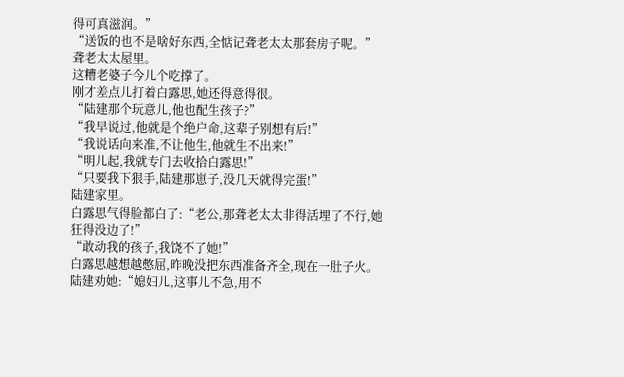得可真滋润。”
“送饭的也不是啥好东西,全惦记聋老太太那套房子呢。”
聋老太太屋里。
这糟老婆子今儿个吃撑了。
刚才差点儿打着白露思,她还得意得很。
“陆建那个玩意儿,他也配生孩子?”
“我早说过,他就是个绝户命,这辈子别想有后!”
“我说话向来准,不让他生,他就生不出来!”
“明儿起,我就专门去收拾白露思!”
“只要我下狠手,陆建那崽子,没几天就得完蛋!”
陆建家里。
白露思气得脸都白了:“老公,那聋老太太非得活埋了不行,她狂得没边了!”
“敢动我的孩子,我饶不了她!”
白露思越想越憋屈,昨晚没把东西准备齐全,现在一肚子火。
陆建劝她:“媳妇儿,这事儿不急,用不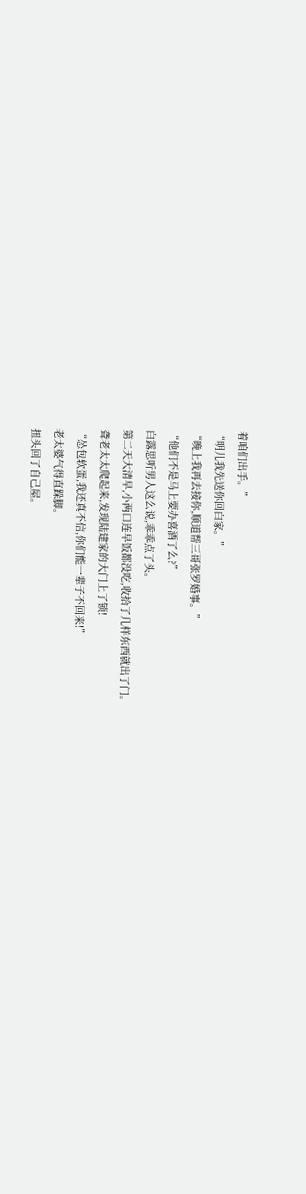着咱们出手。”
“明儿我先送你回白家。”
“晚上我再去接你,顺道帮三哥张罗婚事。”
“他们不是马上要办喜酒了么?”
白露思听男人这么说,乖乖点了头。
第二天大清早,小两口连早饭都没吃,收拾了几样东西就出了门。
聋老太太爬起来,发现陆建家的大门上了锁!
“怂包软蛋,我还真不信,你们能一辈子不回来!”
老太婆气得直跺脚。
扭头回了自己屋。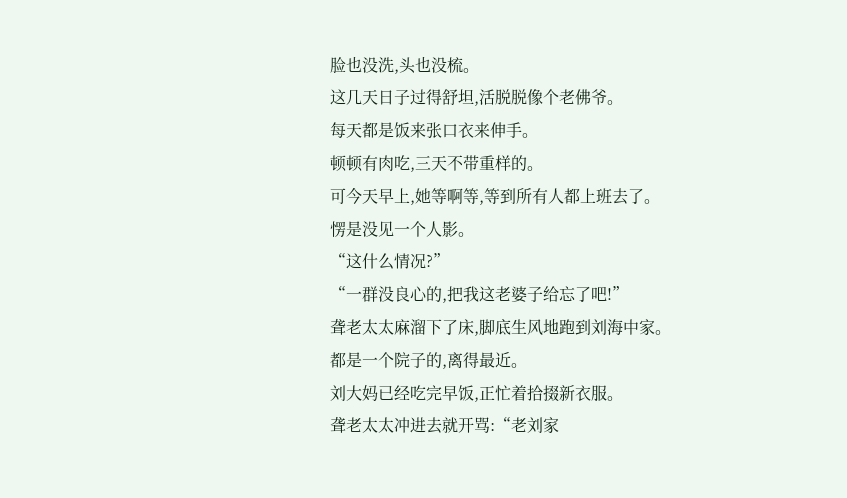脸也没洗,头也没梳。
这几天日子过得舒坦,活脱脱像个老佛爷。
每天都是饭来张口衣来伸手。
顿顿有肉吃,三天不带重样的。
可今天早上,她等啊等,等到所有人都上班去了。
愣是没见一个人影。
“这什么情况?”
“一群没良心的,把我这老婆子给忘了吧!”
聋老太太麻溜下了床,脚底生风地跑到刘海中家。
都是一个院子的,离得最近。
刘大妈已经吃完早饭,正忙着拾掇新衣服。
聋老太太冲进去就开骂:“老刘家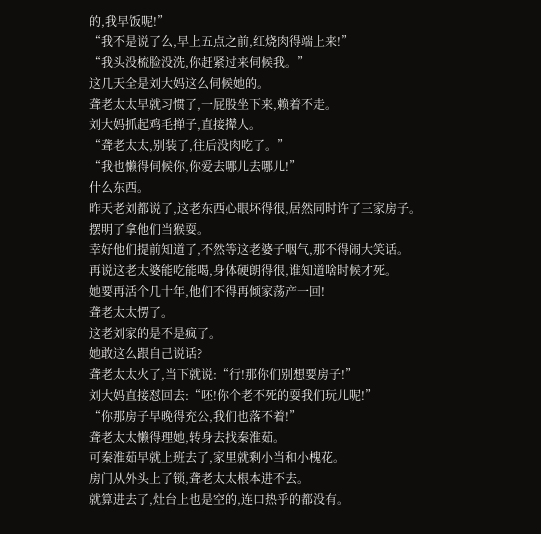的,我早饭呢!”
“我不是说了么,早上五点之前,红烧肉得端上来!”
“我头没梳脸没洗,你赶紧过来伺候我。”
这几天全是刘大妈这么伺候她的。
聋老太太早就习惯了,一屁股坐下来,赖着不走。
刘大妈抓起鸡毛掸子,直接撵人。
“聋老太太,别装了,往后没肉吃了。”
“我也懒得伺候你,你爱去哪儿去哪儿!”
什么东西。
昨天老刘都说了,这老东西心眼坏得很,居然同时许了三家房子。
摆明了拿他们当猴耍。
幸好他们提前知道了,不然等这老婆子咽气,那不得闹大笑话。
再说这老太婆能吃能喝,身体硬朗得很,谁知道啥时候才死。
她要再活个几十年,他们不得再倾家荡产一回!
聋老太太愣了。
这老刘家的是不是疯了。
她敢这么跟自己说话?
聋老太太火了,当下就说:“行!那你们别想要房子!”
刘大妈直接怼回去:“呸!你个老不死的耍我们玩儿呢!”
“你那房子早晚得充公,我们也落不着!”
聋老太太懒得理她,转身去找秦淮茹。
可秦淮茹早就上班去了,家里就剩小当和小槐花。
房门从外头上了锁,聋老太太根本进不去。
就算进去了,灶台上也是空的,连口热乎的都没有。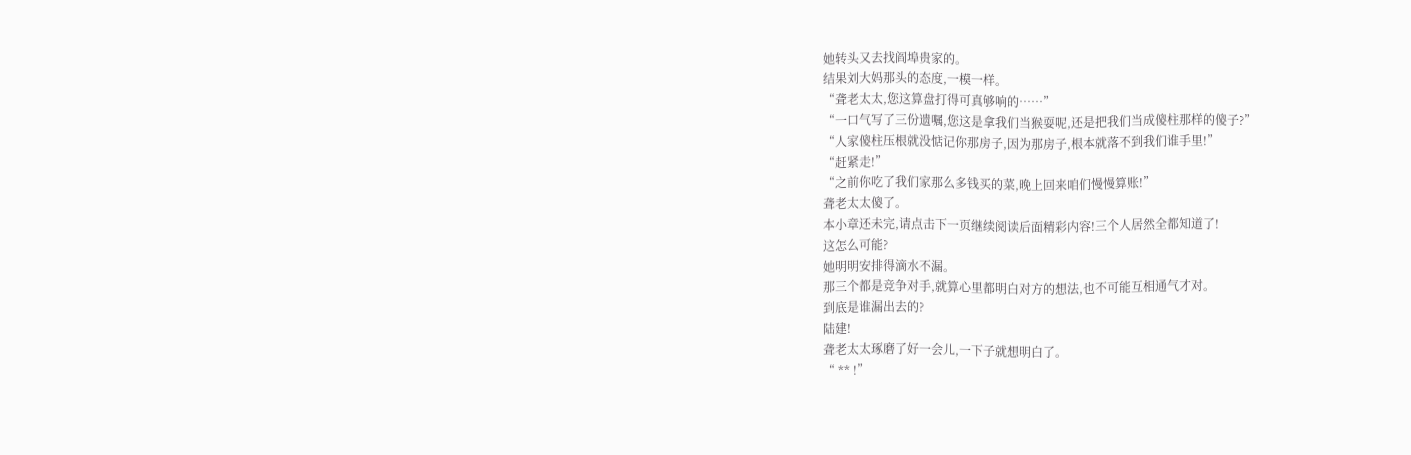她转头又去找阎埠贵家的。
结果刘大妈那头的态度,一模一样。
“聋老太太,您这算盘打得可真够响的……”
“一口气写了三份遗嘱,您这是拿我们当猴耍呢,还是把我们当成傻柱那样的傻子?”
“人家傻柱压根就没惦记你那房子,因为那房子,根本就落不到我们谁手里!”
“赶紧走!”
“之前你吃了我们家那么多钱买的菜,晚上回来咱们慢慢算账!”
聋老太太傻了。
本小章还未完,请点击下一页继续阅读后面精彩内容!三个人居然全都知道了!
这怎么可能?
她明明安排得滴水不漏。
那三个都是竞争对手,就算心里都明白对方的想法,也不可能互相通气才对。
到底是谁漏出去的?
陆建!
聋老太太琢磨了好一会儿,一下子就想明白了。
“ ** !”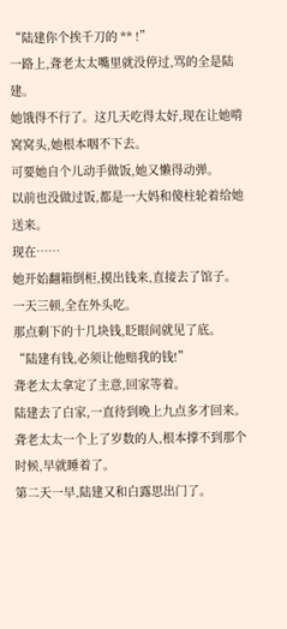“陆建你个挨千刀的 ** !”
一路上,聋老太太嘴里就没停过,骂的全是陆建。
她饿得不行了。这几天吃得太好,现在让她啃窝窝头,她根本咽不下去。
可要她自个儿动手做饭,她又懒得动弹。
以前也没做过饭,都是一大妈和傻柱轮着给她送来。
现在……
她开始翻箱倒柜,摸出钱来,直接去了馆子。
一天三顿,全在外头吃。
那点剩下的十几块钱,眨眼间就见了底。
“陆建有钱,必须让他赔我的钱!”
聋老太太拿定了主意,回家等着。
陆建去了白家,一直待到晚上九点多才回来。
聋老太太一个上了岁数的人,根本撑不到那个时候,早就睡着了。
第二天一早,陆建又和白露思出门了。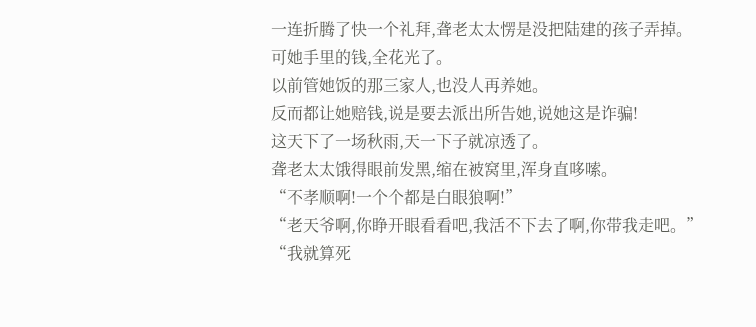一连折腾了快一个礼拜,聋老太太愣是没把陆建的孩子弄掉。
可她手里的钱,全花光了。
以前管她饭的那三家人,也没人再养她。
反而都让她赔钱,说是要去派出所告她,说她这是诈骗!
这天下了一场秋雨,天一下子就凉透了。
聋老太太饿得眼前发黑,缩在被窝里,浑身直哆嗦。
“不孝顺啊!一个个都是白眼狼啊!”
“老天爷啊,你睁开眼看看吧,我活不下去了啊,你带我走吧。”
“我就算死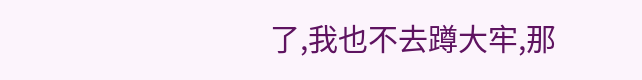了,我也不去蹲大牢,那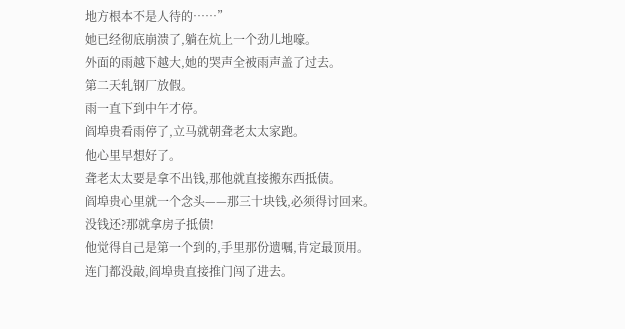地方根本不是人待的……”
她已经彻底崩溃了,躺在炕上一个劲儿地嚎。
外面的雨越下越大,她的哭声全被雨声盖了过去。
第二天轧钢厂放假。
雨一直下到中午才停。
阎埠贵看雨停了,立马就朝聋老太太家跑。
他心里早想好了。
聋老太太要是拿不出钱,那他就直接搬东西抵债。
阎埠贵心里就一个念头——那三十块钱,必须得讨回来。
没钱还?那就拿房子抵债!
他觉得自己是第一个到的,手里那份遗嘱,肯定最顶用。
连门都没敲,阎埠贵直接推门闯了进去。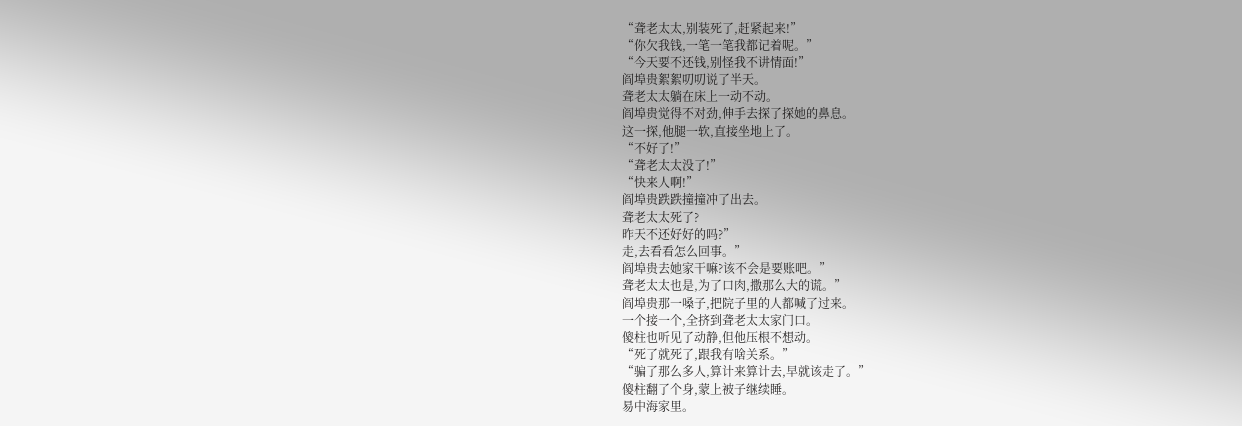“聋老太太,别装死了,赶紧起来!”
“你欠我钱,一笔一笔我都记着呢。”
“今天要不还钱,别怪我不讲情面!”
阎埠贵絮絮叨叨说了半天。
聋老太太躺在床上一动不动。
阎埠贵觉得不对劲,伸手去探了探她的鼻息。
这一探,他腿一软,直接坐地上了。
“不好了!”
“聋老太太没了!”
“快来人啊!”
阎埠贵跌跌撞撞冲了出去。
聋老太太死了?
昨天不还好好的吗?”
走,去看看怎么回事。”
阎埠贵去她家干嘛?该不会是要账吧。”
聋老太太也是,为了口肉,撒那么大的谎。”
阎埠贵那一嗓子,把院子里的人都喊了过来。
一个接一个,全挤到聋老太太家门口。
傻柱也听见了动静,但他压根不想动。
“死了就死了,跟我有啥关系。”
“骗了那么多人,算计来算计去,早就该走了。”
傻柱翻了个身,蒙上被子继续睡。
易中海家里。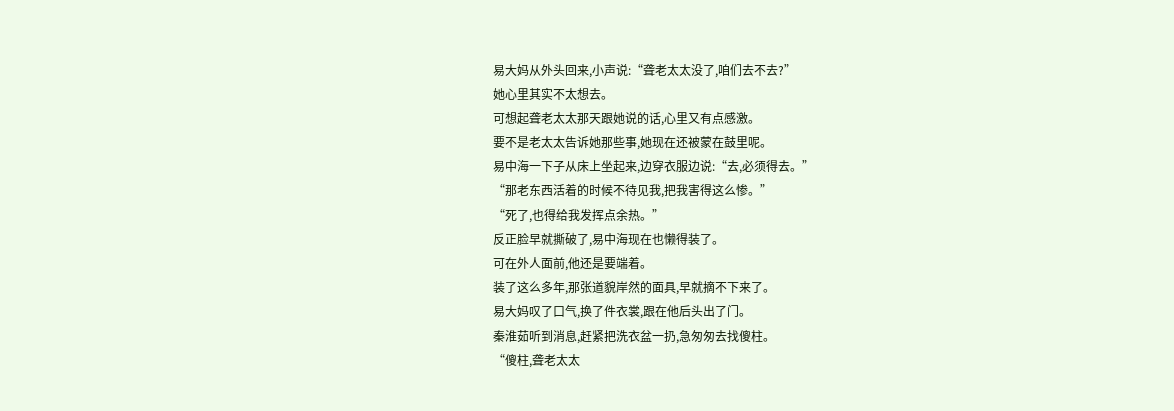易大妈从外头回来,小声说:“聋老太太没了,咱们去不去?”
她心里其实不太想去。
可想起聋老太太那天跟她说的话,心里又有点感激。
要不是老太太告诉她那些事,她现在还被蒙在鼓里呢。
易中海一下子从床上坐起来,边穿衣服边说:“去,必须得去。”
“那老东西活着的时候不待见我,把我害得这么惨。”
“死了,也得给我发挥点余热。”
反正脸早就撕破了,易中海现在也懒得装了。
可在外人面前,他还是要端着。
装了这么多年,那张道貌岸然的面具,早就摘不下来了。
易大妈叹了口气,换了件衣裳,跟在他后头出了门。
秦淮茹听到消息,赶紧把洗衣盆一扔,急匆匆去找傻柱。
“傻柱,聋老太太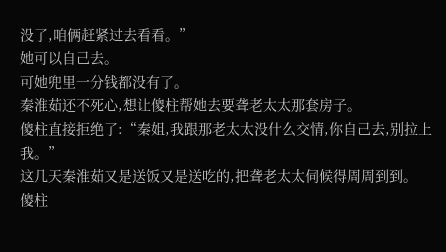没了,咱俩赶紧过去看看。”
她可以自己去。
可她兜里一分钱都没有了。
秦淮茹还不死心,想让傻柱帮她去要聋老太太那套房子。
傻柱直接拒绝了:“秦姐,我跟那老太太没什么交情,你自己去,别拉上我。”
这几天秦淮茹又是送饭又是送吃的,把聋老太太伺候得周周到到。
傻柱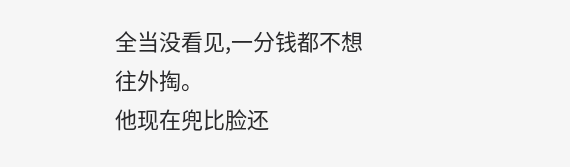全当没看见,一分钱都不想往外掏。
他现在兜比脸还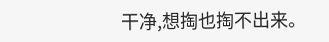干净,想掏也掏不出来。